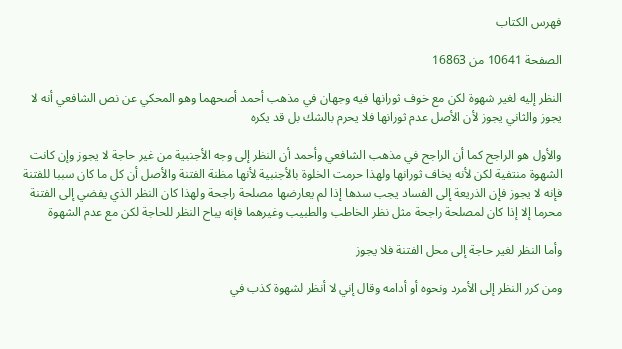فهرس الكتاب

الصفحة 10641 من 16863

النظر إليه لغير شهوة لكن مع خوف ثورانها فيه وجهان في مذهب أحمد أصحهما وهو المحكي عن نص الشافعي أنه لا يجوز والثاني يجوز لأن الأصل عدم ثورانها فلا يحرم بالشك بل قد يكره

والأول هو الراجح كما أن الراجح في مذهب الشافعي وأحمد أن النظر إلى وجه الأجنبية من غير حاجة لا يجوز وإن كانت الشهوة منتفية لكن لأنه يخاف ثورانها ولهذا حرمت الخلوة بالأجنبية لأنها مظنة الفتنة والأصل أن كل ما كان سببا للفتنة فإنه لا يجوز فإن الذريعة إلى الفساد يجب سدها إذا لم يعارضها مصلحة راجحة ولهذا كان النظر الذي يفضي إلى الفتنة محرما إلا إذا كان لمصلحة راجحة مثل نظر الخاطب والطبيب وغيرهما فإنه يباح النظر للحاجة لكن مع عدم الشهوة

وأما النظر لغير حاجة إلى محل الفتنة فلا يجوز

ومن كرر النظر إلى الأمرد ونحوه أو أدامه وقال إني لا أنظر لشهوة كذب في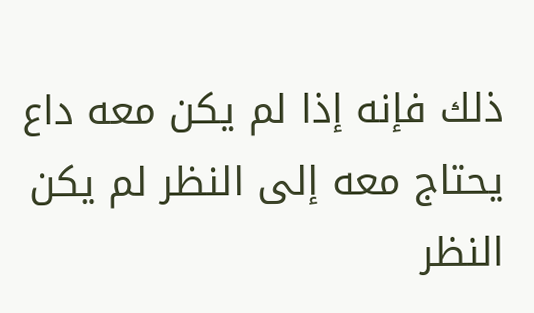ذلك فإنه إذا لم يكن معه داع يحتاج معه إلى النظر لم يكن النظر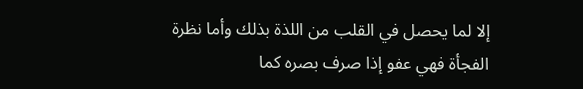إلا لما يحصل في القلب من اللذة بذلك وأما نظرة الفجأة فهي عفو إذا صرف بصره كما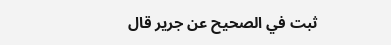ثبت في الصحيح عن جرير قال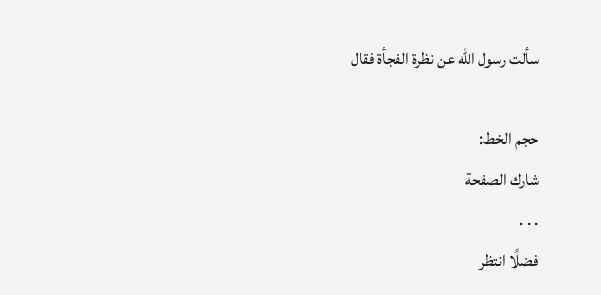سألت رسول الله عن نظرة الفجأة فقال

حجم الخط:
شارك الصفحة
. . .
فضلًا انتظر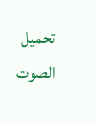تحميل الصوت